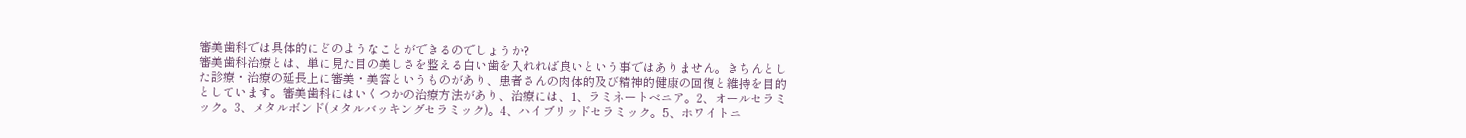審美歯科では具体的にどのようなことができるのでしょうか?
審美歯科治療とは、単に見た目の美しさを整える白い歯を入れれば良いという事ではありません。きちんとした診療・治療の延長上に審美・美容というものがあり、患者さんの肉体的及び精神的健康の回復と維持を目的としています。審美歯科にはいくつかの治療方法があり、治療には、1、ラミネートベニア。2、オールセラミック。3、メタルボンド(メタルバッキングセラミック)。4、ハイブリッドセラミック。5、ホワイトニ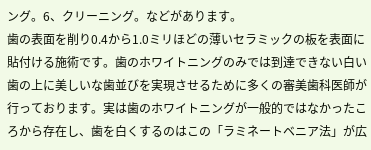ング。6、クリーニング。などがあります。
歯の表面を削り0.4から1.0ミリほどの薄いセラミックの板を表面に貼付ける施術です。歯のホワイトニングのみでは到達できない白い歯の上に美しいな歯並びを実現させるために多くの審美歯科医師が行っております。実は歯のホワイトニングが一般的ではなかったころから存在し、歯を白くするのはこの「ラミネートベニア法」が広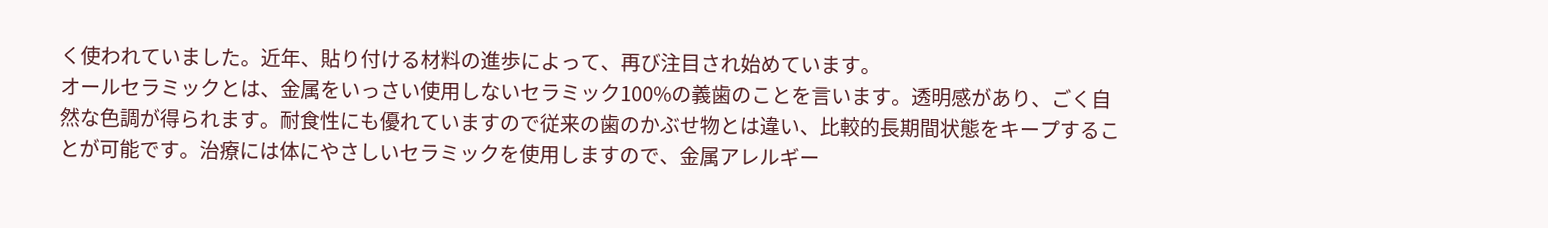く使われていました。近年、貼り付ける材料の進歩によって、再び注目され始めています。
オールセラミックとは、金属をいっさい使用しないセラミック100%の義歯のことを言います。透明感があり、ごく自然な色調が得られます。耐食性にも優れていますので従来の歯のかぶせ物とは違い、比較的長期間状態をキープすることが可能です。治療には体にやさしいセラミックを使用しますので、金属アレルギー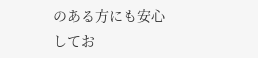のある方にも安心してお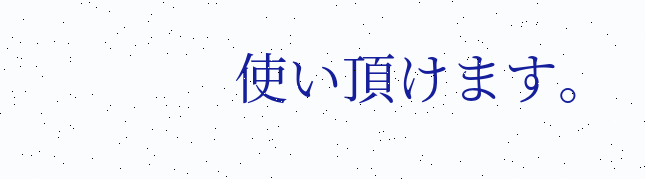使い頂けます。